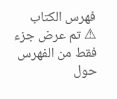فهرس الكتاب
⚠ تم عرض جزء فقط من الفهرس حول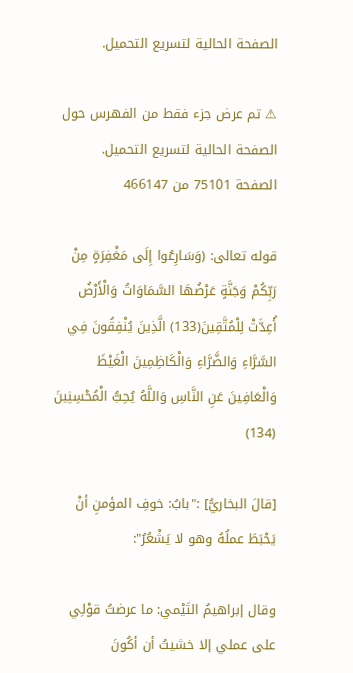الصفحة الحالية لتسريع التحميل.

⚠ تم عرض جزء فقط من الفهرس حول الصفحة الحالية لتسريع التحميل.
الصفحة 75101 من 466147

قوله تعالى: (وَسَارِعُوا إِلَى مَغْفِرَةٍ مِنْ رَبِّكُمْ وَجَنَّةٍ عَرْضُهَا السَّمَاوَاتُ وَالْأَرْضُ أُعِدَّتْ لِلْمُتَّقِينَ(133) الَّذِينَ يُنْفِقُونَ فِي السَّرَّاءِ وَالضَّرَّاءِ وَالْكَاظِمِينَ الْغَيْظَ وَالْعَافِينَ عَنِ النَّاسِ وَاللَّهُ يُحِبُّ الْمُحْسِنِينَ (134)

[قالَ البخاريُّ] :"بابُ: خوفِ المؤمنِ أنْ يَحْبَطَ عملُهُ وهو لا يَشْعُرُ":

وقال إبراهيمُ التَيْمي: ما عرضتُ قوْلِي على عملي إلا خشيتُ أن أكُونَ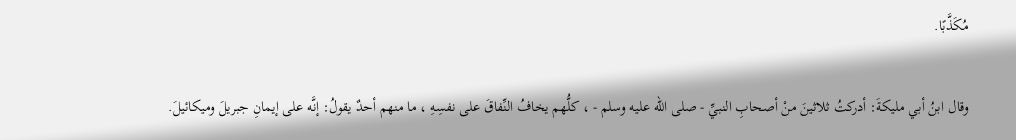مُكَذَّبًا.

وقال ابنُ أبي مليكةَ: أدركتُ ثلاثينَ منْ أصحابِ النبيِّ - صلى الله عليه وسلم - ، كلُّهم يخافُ النِّفاقَ على نفسِهِ ، ما منهم أحدٌ يقولُ: إنَّه على إيمانِ جبريلَ وميكائيلَ.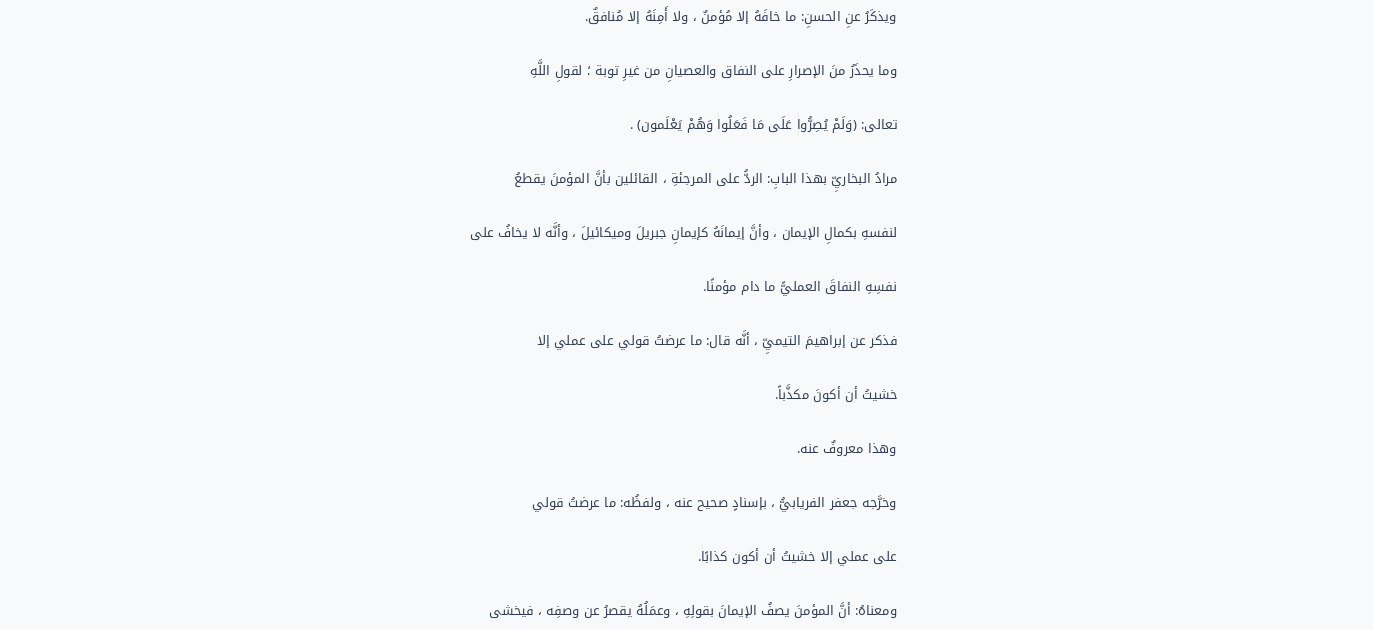ويذكَرُ عنِ الحسنِ: ما خافَهُ إلا مُؤمنٌ ، ولا أَمِنَهُ إلا مُنافقٌ.

وما يحذَرُ منَ الإصرارِ على النفاق والعصيانِ من غيرِ توبة ؛ لقولِ اللَّهِ

تعالى: (وَلَمْ يُصِرُّوا عَلَى مَا فَعَلُوا وَهُمْ يَعْلَمون) .

مرادُ البخاريِّ بهذا البابِ: الردُّ على المرجئةِ ، القائلين بأنَّ المؤمنَ يقطعُ

لنفسهِ بكمالِ الإيمان ، وأنَّ إيمانَهُ كإيمانِ جبريلَ وميكائيلَ ، وأنَّه لا يخافُ على

نفسِهِ النفاقَ العمليًّ ما دام مؤمنًا.

فذكر عن إبراهيمَ التيميِّ ، أنَّه قال: ما عرضتُ قولي على عملي إلا

خشيتُ أن أكونَ مكذَّباً.

وهذا معروفٌ عنه.

وخرَّجه جعفر الفريابيُّ ، بإسنادٍ صحيح عنه ، ولفظُه: ما عرضتُ قولي

على عملي إلا خشيتُ أن أكون كذابًا.

ومعناهُ: أنَّ المؤمنَ يصفُ الإيمانَ بقولِهِ ، وعمَلُهُ يقصرُ عن وصفِه ، فيخشى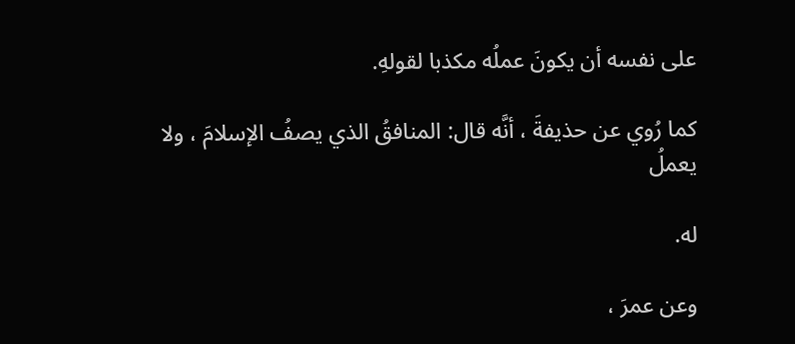على نفسه أن يكونَ عملُه مكذبا لقولهِ.

كما رُوي عن حذيفةَ ، أنَّه قال: المنافقُ الذي يصفُ الإسلامَ ، ولا يعملُ

له.

وعن عمرَ ،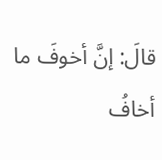قالَ: إنَّ أخوفَ ما أخافُ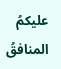عليكمُ المنافقُ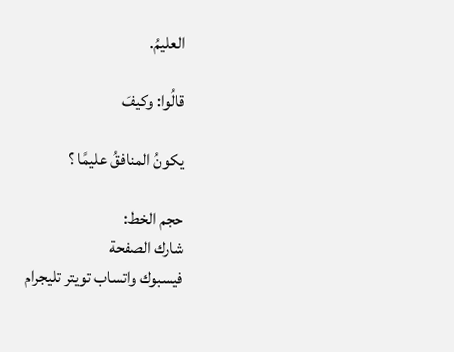العليمُ.

قالُوا: وكيفَ

يكونُ المنافقُ عليمًا ؟

حجم الخط:
شارك الصفحة
فيسبوك واتساب تويتر تليجرام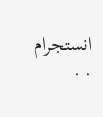انستجرام
. .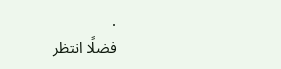.
فضلًا انتظر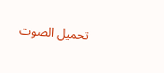تحميل الصوت